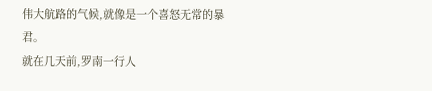伟大航路的气候,就像是一个喜怒无常的暴君。
就在几天前,罗南一行人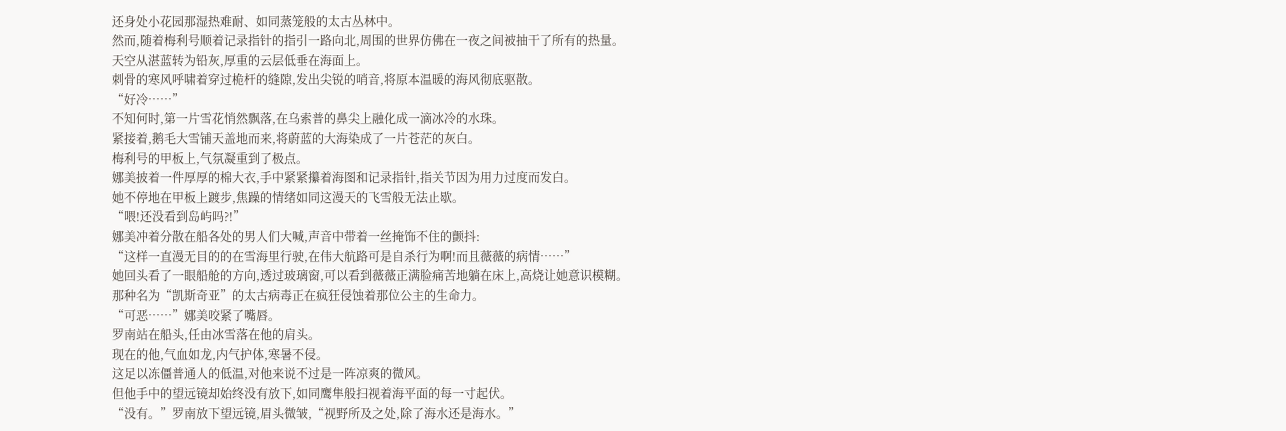还身处小花园那湿热难耐、如同蒸笼般的太古丛林中。
然而,随着梅利号顺着记录指针的指引一路向北,周围的世界仿佛在一夜之间被抽干了所有的热量。
天空从湛蓝转为铅灰,厚重的云层低垂在海面上。
刺骨的寒风呼啸着穿过桅杆的缝隙,发出尖锐的哨音,将原本温暖的海风彻底驱散。
“好冷……”
不知何时,第一片雪花悄然飘落,在乌索普的鼻尖上融化成一滴冰冷的水珠。
紧接着,鹅毛大雪铺天盖地而来,将蔚蓝的大海染成了一片苍茫的灰白。
梅利号的甲板上,气氛凝重到了极点。
娜美披着一件厚厚的棉大衣,手中紧紧攥着海图和记录指针,指关节因为用力过度而发白。
她不停地在甲板上踱步,焦躁的情绪如同这漫天的飞雪般无法止歇。
“喂!还没看到岛屿吗?!”
娜美冲着分散在船各处的男人们大喊,声音中带着一丝掩饰不住的颤抖:
“这样一直漫无目的的在雪海里行驶,在伟大航路可是自杀行为啊!而且薇薇的病情……”
她回头看了一眼船舱的方向,透过玻璃窗,可以看到薇薇正满脸痛苦地躺在床上,高烧让她意识模糊。
那种名为“凯斯奇亚”的太古病毒正在疯狂侵蚀着那位公主的生命力。
“可恶……”娜美咬紧了嘴唇。
罗南站在船头,任由冰雪落在他的肩头。
现在的他,气血如龙,内气护体,寒暑不侵。
这足以冻僵普通人的低温,对他来说不过是一阵凉爽的微风。
但他手中的望远镜却始终没有放下,如同鹰隼般扫视着海平面的每一寸起伏。
“没有。”罗南放下望远镜,眉头微皱,“视野所及之处,除了海水还是海水。”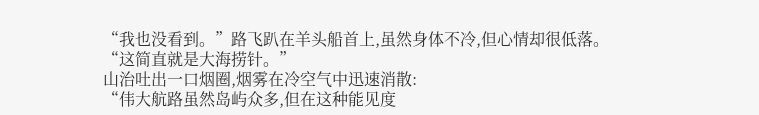“我也没看到。”路飞趴在羊头船首上,虽然身体不冷,但心情却很低落。
“这简直就是大海捞针。”
山治吐出一口烟圈,烟雾在冷空气中迅速消散:
“伟大航路虽然岛屿众多,但在这种能见度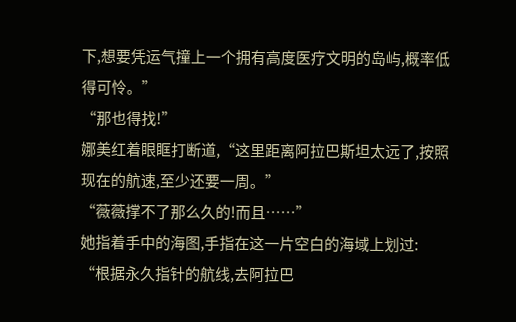下,想要凭运气撞上一个拥有高度医疗文明的岛屿,概率低得可怜。”
“那也得找!”
娜美红着眼眶打断道,“这里距离阿拉巴斯坦太远了,按照现在的航速,至少还要一周。”
“薇薇撑不了那么久的!而且……”
她指着手中的海图,手指在这一片空白的海域上划过:
“根据永久指针的航线,去阿拉巴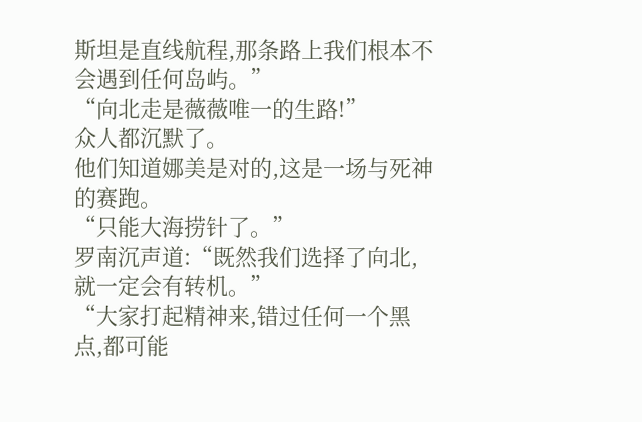斯坦是直线航程,那条路上我们根本不会遇到任何岛屿。”
“向北走是薇薇唯一的生路!”
众人都沉默了。
他们知道娜美是对的,这是一场与死神的赛跑。
“只能大海捞针了。”
罗南沉声道:“既然我们选择了向北,就一定会有转机。”
“大家打起精神来,错过任何一个黑点,都可能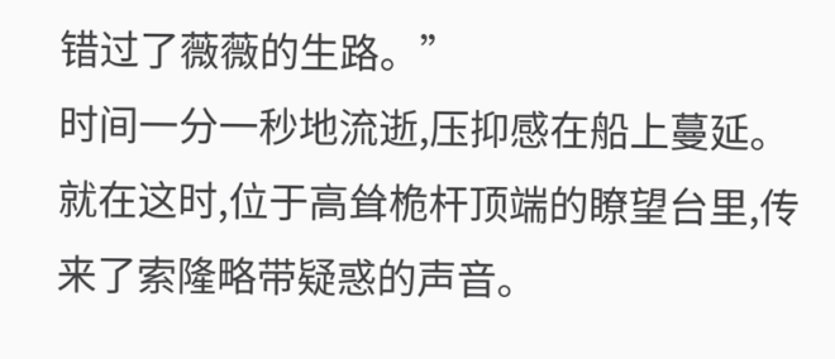错过了薇薇的生路。”
时间一分一秒地流逝,压抑感在船上蔓延。
就在这时,位于高耸桅杆顶端的瞭望台里,传来了索隆略带疑惑的声音。